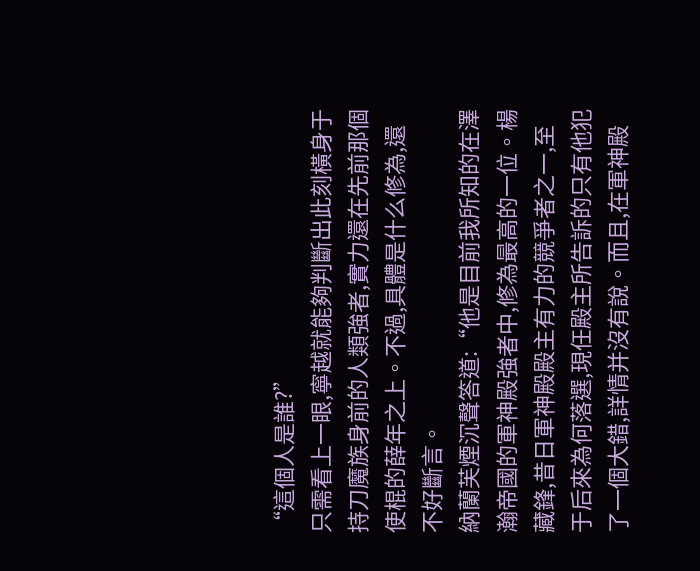“這個人是誰?”
只需看上一眼,寧越就能夠判斷出此刻橫身于持刀魔族身前的人類強者,實力還在先前那個使棍的薛年之上。不過,具體是什么修為,還不好斷言。
納蘭芙煙沉聲答道:“他是目前我所知的在澤瀚帝國的軍神殿強者中,修為最高的一位。楊藏鋒,昔日軍神殿殿主有力的競爭者之一,至于后來為何落選,現任殿主所告訴的只有他犯了一個大錯,詳情并沒有說。而且,在軍神殿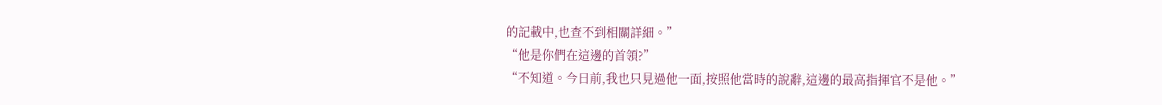的記載中,也查不到相關詳細。”
“他是你們在這邊的首領?”
“不知道。今日前,我也只見過他一面,按照他當時的說辭,這邊的最高指揮官不是他。”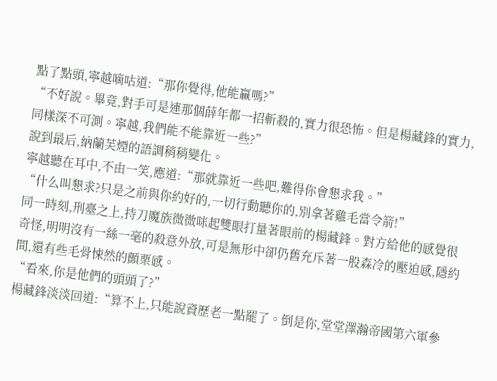點了點頭,寧越嘀咕道:“那你覺得,他能贏嗎?”
“不好說。畢竟,對手可是連那個薛年都一招斬殺的,實力很恐怖。但是楊藏鋒的實力,同樣深不可測。寧越,我們能不能靠近一些?”
說到最后,納蘭芙煙的語調稍稍變化。
寧越聽在耳中,不由一笑,應道:“那就靠近一些吧,難得你會懇求我。”
“什么叫懇求?只是之前與你約好的,一切行動聽你的,別拿著雞毛當令箭!”
同一時刻,刑臺之上,持刀魔族微微咪起雙眼打量著眼前的楊藏鋒。對方給他的感覺很奇怪,明明沒有一絲一毫的殺意外放,可是無形中卻仍舊充斥著一股森冷的壓迫感,隱約間,還有些毛骨悚然的顫栗感。
“看來,你是他們的頭頭了?”
楊藏鋒淡淡回道:“算不上,只能說資歷老一點罷了。倒是你,堂堂澤瀚帝國第六軍參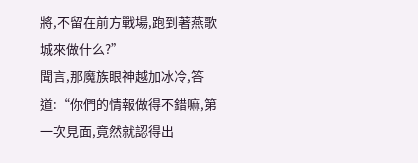將,不留在前方戰場,跑到著燕歌城來做什么?”
聞言,那魔族眼神越加冰冷,答道:“你們的情報做得不錯嘛,第一次見面,竟然就認得出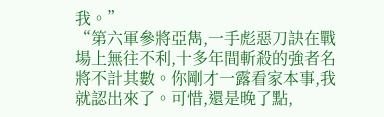我。”
“第六軍參將亞雋,一手彪惡刀訣在戰場上無往不利,十多年間斬殺的強者名將不計其數。你剛才一露看家本事,我就認出來了。可惜,還是晚了點,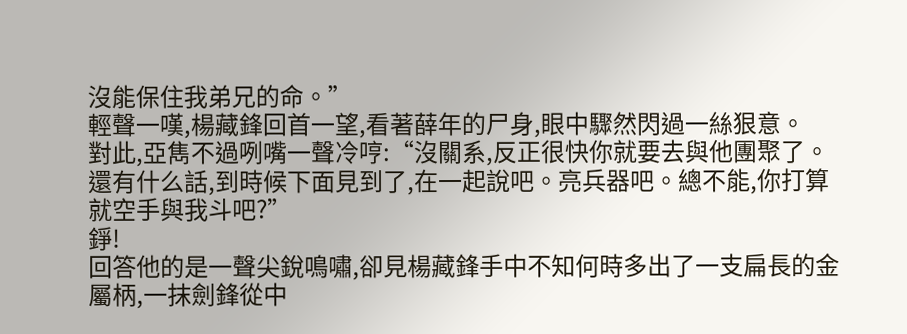沒能保住我弟兄的命。”
輕聲一嘆,楊藏鋒回首一望,看著薛年的尸身,眼中驟然閃過一絲狠意。
對此,亞雋不過咧嘴一聲冷哼:“沒關系,反正很快你就要去與他團聚了。還有什么話,到時候下面見到了,在一起說吧。亮兵器吧。總不能,你打算就空手與我斗吧?”
錚!
回答他的是一聲尖銳鳴嘯,卻見楊藏鋒手中不知何時多出了一支扁長的金屬柄,一抹劍鋒從中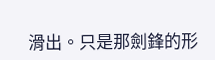滑出。只是那劍鋒的形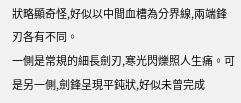狀略顯奇怪,好似以中間血槽為分界線,兩端鋒刃各有不同。
一側是常規的細長劍刃,寒光閃爍照人生痛。可是另一側,劍鋒呈現平鈍狀,好似未曾完成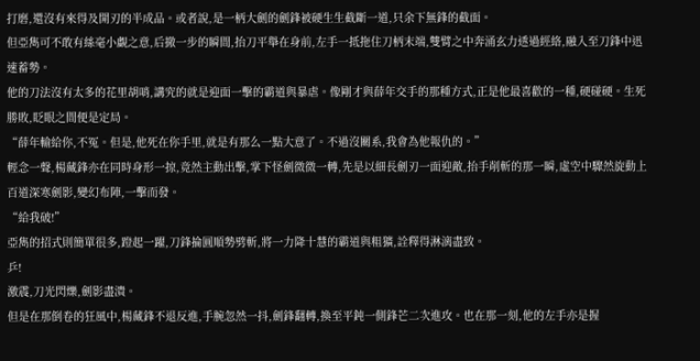打磨,還沒有來得及開刃的半成品。或者說,是一柄大劍的劍鋒被硬生生截斷一道,只余下無鋒的截面。
但亞雋可不敢有絲毫小覷之意,后撤一步的瞬間,抬刀平舉在身前,左手一抵拖住刀柄末端,雙臂之中奔涌玄力透過經絡,融入至刀鋒中迅速蓄勢。
他的刀法沒有太多的花里胡哨,講究的就是迎面一擊的霸道與暴虐。像剛才與薛年交手的那種方式,正是他最喜歡的一種,硬碰硬。生死勝敗,眨眼之間便是定局。
“薛年輸給你,不冤。但是,他死在你手里,就是有那么一點大意了。不過沒關系,我會為他報仇的。”
輕念一聲,楊藏鋒亦在同時身形一掠,竟然主動出擊,掌下怪劍微微一轉,先是以細長劍刃一面迎敵,抬手削斬的那一瞬,虛空中驟然旋動上百道深寒劍影,變幻布陣,一擊而發。
“給我破!”
亞雋的招式則簡單很多,蹬起一躍,刀鋒掄圓順勢劈斬,將一力降十慧的霸道與粗獷,詮釋得淋漓盡致。
乒!
激震,刀光閃爍,劍影盡潰。
但是在那倒卷的狂風中,楊藏鋒不退反進,手腕忽然一抖,劍鋒翻轉,換至平鈍一側鋒芒二次進攻。也在那一刻,他的左手亦是握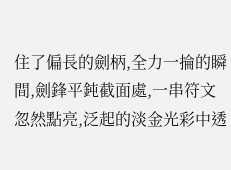住了偏長的劍柄,全力一掄的瞬間,劍鋒平鈍截面處,一串符文忽然點亮,泛起的淡金光彩中透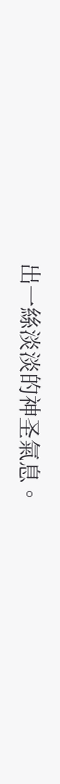出一絲淡淡的神圣氣息。